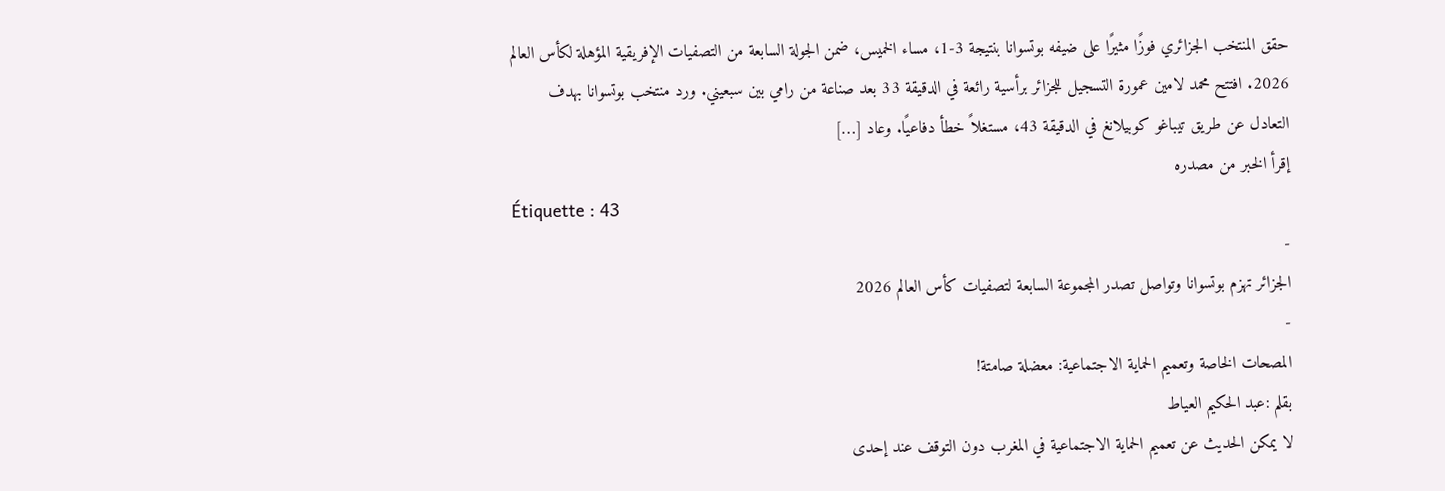حقق المنتخب الجزائري فوزًا مثيرًا على ضيفه بوتسوانا بنتيجة 3-1، مساء الخميس، ضمن الجولة السابعة من التصفيات الإفريقية المؤهلة لكأس العالم 2026. افتتح محمد لامين عمورة التسجيل للجزائر برأسية رائعة في الدقيقة 33 بعد صناعة من رامي بين سبعيني. ورد منتخب بوتسوانا بهدف التعادل عن طريق تيباغو كوبيلانغ في الدقيقة 43، مستغلاً خطأ دفاعيًا. وعاد […]
إقرأ الخبر من مصدره
Étiquette : 43
-
الجزائر تهزم بوتسوانا وتواصل تصدر المجموعة السابعة لتصفيات كأس العالم 2026
-
المصحات الخاصة وتعميم الحماية الاجتماعية: معضلة صامتة!
بقلم :عبد الحكيم العياط
لا يمكن الحديث عن تعميم الحماية الاجتماعية في المغرب دون التوقف عند إحدى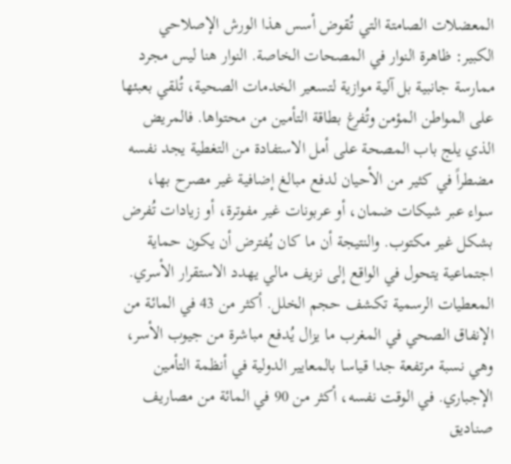المعضلات الصامتة التي تُقوض أسس هذا الورش الإصلاحي الكبير: ظاهرة النوار في المصحات الخاصة. النوار هنا ليس مجرد ممارسة جانبية بل آلية موازية لتسعير الخدمات الصحية، تُلقي بعبئها على المواطن المؤمن وتُفرغ بطاقة التأمين من محتواها. فالمريض الذي يلج باب المصحة على أمل الاستفادة من التغطية يجد نفسه مضطراً في كثير من الأحيان لدفع مبالغ إضافية غير مصرح بها، سواء عبر شيكات ضمان، أو عربونات غير مفوترة، أو زيادات تُفرض بشكل غير مكتوب. والنتيجة أن ما كان يُفترض أن يكون حماية اجتماعية يتحول في الواقع إلى نزيف مالي يهدد الاستقرار الأسري.
المعطيات الرسمية تكشف حجم الخلل. أكثر من 43 في المائة من الإنفاق الصحي في المغرب ما يزال يُدفع مباشرة من جيوب الأسر، وهي نسبة مرتفعة جدا قياسا بالمعايير الدولية في أنظمة التأمين الإجباري. في الوقت نفسه، أكثر من 90 في المائة من مصاريف صناديق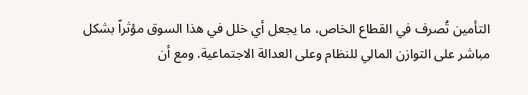التأمين تُصرف في القطاع الخاص، ما يجعل أي خلل في هذا السوق مؤثراً بشكل مباشر على التوازن المالي للنظام وعلى العدالة الاجتماعية. ومع أن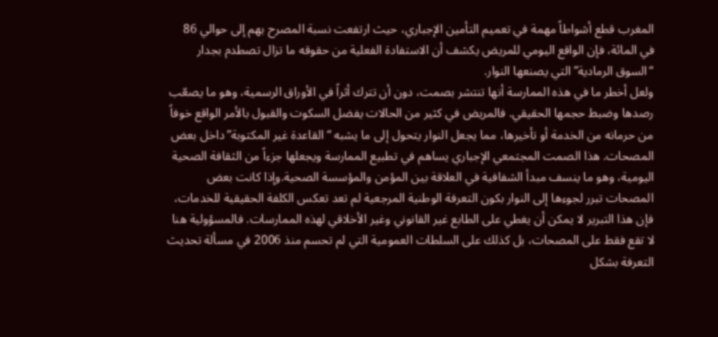المغرب قطع أشواطاً مهمة في تعميم التأمين الإجباري، حيث ارتفعت نسبة المصرح بهم إلى حوالي 86 في المائة، فإن الواقع اليومي للمريض يكشف أن الاستفادة الفعلية من حقوقه ما تزال تصطدم بجدار “السوق الرمادية” التي يصنعها النوار.
ولعل أخطر ما في هذه الممارسة أنها تنتشر بصمت، دون أن تترك أثراً في الأوراق الرسمية، وهو ما يصعّب رصدها وضبط حجمها الحقيقي. فالمريض في كثير من الحالات يفضل السكوت والقبول بالأمر الواقع خوفاً من حرمانه من الخدمة أو تأخيرها، مما يجعل النوار يتحول إلى ما يشبه “القاعدة غير المكتوبة” داخل بعض المصحات. هذا الصمت المجتمعي الإجباري يساهم في تطبيع الممارسة ويجعلها جزءاً من الثقافة الصحية اليومية، وهو ما ينسف مبدأ الشفافية في العلاقة بين المؤمن والمؤسسة الصحية.وإذا كانت بعض المصحات تبرر لجوءها إلى النوار بكون التعرفة الوطنية المرجعية لم تعد تعكس الكلفة الحقيقية للخدمات، فإن هذا التبرير لا يمكن أن يغطي على الطابع غير القانوني وغير الأخلاقي لهذه الممارسات. فالمسؤولية هنا لا تقع فقط على المصحات، بل كذلك على السلطات العمومية التي لم تحسم منذ 2006 في مسألة تحديث التعرفة بشكل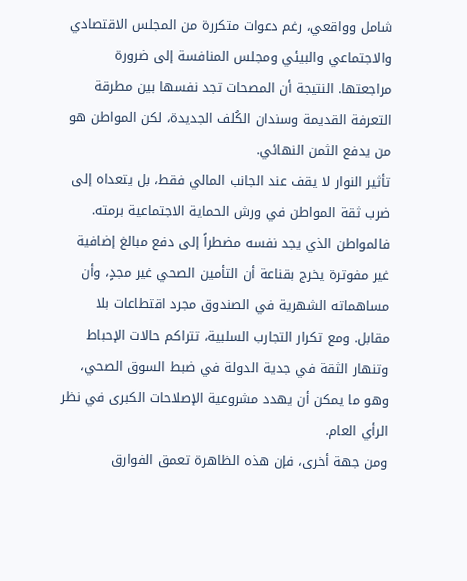شامل وواقعي، رغم دعوات متكررة من المجلس الاقتصادي والاجتماعي والبيئي ومجلس المنافسة إلى ضرورة مراجعتها. النتيجة أن المصحات تجد نفسها بين مطرقة التعرفة القديمة وسندان الكُلف الجديدة، لكن المواطن هو من يدفع الثمن النهائي.
تأثير النوار لا يقف عند الجانب المالي فقط، بل يتعداه إلى ضرب ثقة المواطن في ورش الحماية الاجتماعية برمته. فالمواطن الذي يجد نفسه مضطراً إلى دفع مبالغ إضافية غير مفوترة يخرج بقناعة أن التأمين الصحي غير مجدٍ، وأن مساهماته الشهرية في الصندوق مجرد اقتطاعات بلا مقابل. ومع تكرار التجارب السلبية، تتراكم حالات الإحباط وتنهار الثقة في جدية الدولة في ضبط السوق الصحي، وهو ما يمكن أن يهدد مشروعية الإصلاحات الكبرى في نظر الرأي العام.
ومن جهة أخرى، فإن هذه الظاهرة تعمق الفوارق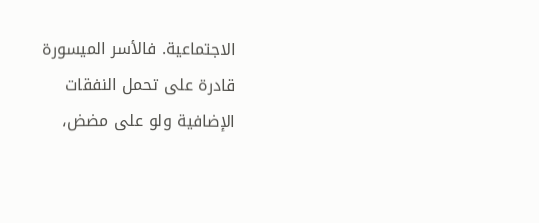الاجتماعية. فالأسر الميسورة قادرة على تحمل النفقات الإضافية ولو على مضض،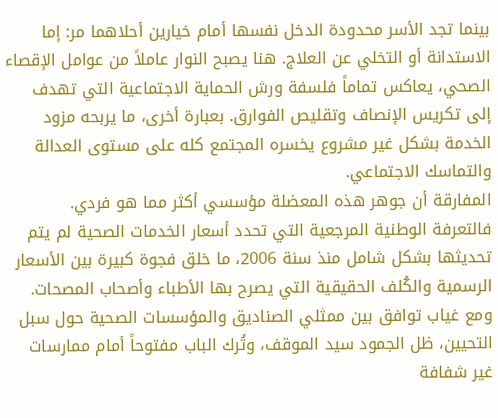بينما تجد الأسر محدودة الدخل نفسها أمام خيارين أحلاهما مر: إما الاستدانة أو التخلي عن العلاج. هنا يصبح النوار عاملاً من عوامل الإقصاء الصحي، يعاكس تماماً فلسفة ورش الحماية الاجتماعية التي تهدف إلى تكريس الإنصاف وتقليص الفوارق. بعبارة أخرى، ما يربحه مزود الخدمة بشكل غير مشروع يخسره المجتمع كله على مستوى العدالة والتماسك الاجتماعي.
المفارقة أن جوهر هذه المعضلة مؤسسي أكثر مما هو فردي. فالتعرفة الوطنية المرجعية التي تحدد أسعار الخدمات الصحية لم يتم تحديثها بشكل شامل منذ سنة 2006، ما خلق فجوة كبيرة بين الأسعار الرسمية والكُلف الحقيقية التي يصرح بها الأطباء وأصحاب المصحات. ومع غياب توافق بين ممثلي الصناديق والمؤسسات الصحية حول سبل التحيين، ظل الجمود سيد الموقف، وتُرك الباب مفتوحاً أمام ممارسات غير شفافة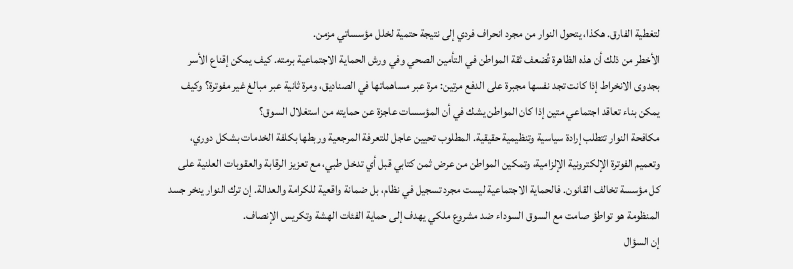لتغطية الفارق. هكذا، يتحول النوار من مجرد انحراف فردي إلى نتيجة حتمية لخلل مؤسساتي مزمن.
الأخطر من ذلك أن هذه الظاهرة تُضعف ثقة المواطن في التأمين الصحي وفي ورش الحماية الاجتماعية برمته. كيف يمكن إقناع الأسر بجدوى الانخراط إذا كانت تجد نفسها مجبرة على الدفع مرتين: مرة عبر مساهماتها في الصناديق، ومرة ثانية عبر مبالغ غير مفوترة؟ وكيف يمكن بناء تعاقد اجتماعي متين إذا كان المواطن يشك في أن المؤسسات عاجزة عن حمايته من استغلال السوق؟
مكافحة النوار تتطلب إرادة سياسية وتنظيمية حقيقية. المطلوب تحيين عاجل للتعرفة المرجعية وربطها بكلفة الخدمات بشكل دوري، وتعميم الفوترة الإلكترونية الإلزامية، وتمكين المواطن من عرض ثمن كتابي قبل أي تدخل طبي، مع تعزيز الرقابة والعقوبات العلنية على كل مؤسسة تخالف القانون. فالحماية الاجتماعية ليست مجرد تسجيل في نظام، بل ضمانة واقعية للكرامة والعدالة. إن ترك النوار ينخر جسد المنظومة هو تواطؤ صامت مع السوق السوداء ضد مشروع ملكي يهدف إلى حماية الفئات الهشة وتكريس الإنصاف.
إن السؤال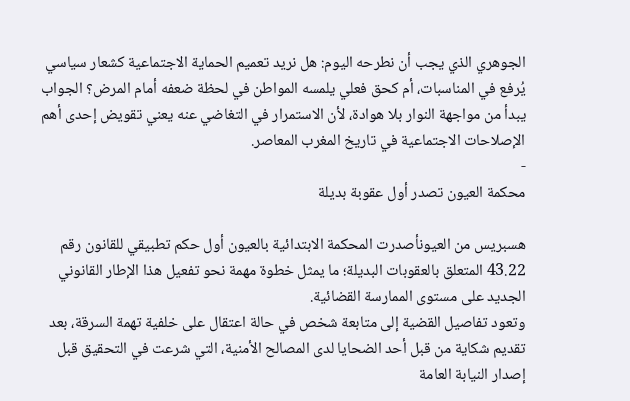الجوهري الذي يجب أن نطرحه اليوم: هل نريد تعميم الحماية الاجتماعية كشعار سياسي يُرفع في المناسبات، أم كحق فعلي يلمسه المواطن في لحظة ضعفه أمام المرض؟ الجواب يبدأ من مواجهة النوار بلا هوادة، لأن الاستمرار في التغاضي عنه يعني تقويض إحدى أهم الإصلاحات الاجتماعية في تاريخ المغرب المعاصر.
-
محكمة العيون تصدر أول عقوبة بديلة

هسبريس من العيونأصدرت المحكمة الابتدائية بالعيون أول حكم تطبيقي للقانون رقم 43.22 المتعلق بالعقوبات البديلة؛ ما يمثل خطوة مهمة نحو تفعيل هذا الإطار القانوني الجديد على مستوى الممارسة القضائية.
وتعود تفاصيل القضية إلى متابعة شخص في حالة اعتقال على خلفية تهمة السرقة، بعد تقديم شكاية من قبل أحد الضحايا لدى المصالح الأمنية، التي شرعت في التحقيق قبل إصدار النيابة العامة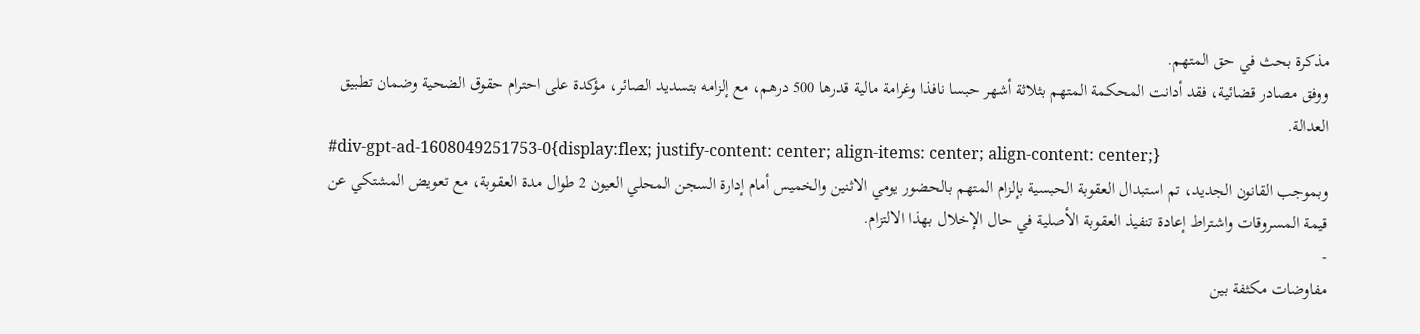مذكرة بحث في حق المتهم.
ووفق مصادر قضائية، فقد أدانت المحكمة المتهم بثلاثة أشهر حبسا نافذا وغرامة مالية قدرها 500 درهم، مع إلزامه بتسديد الصائر، مؤكدة على احترام حقوق الضحية وضمان تطبيق العدالة.
#div-gpt-ad-1608049251753-0{display:flex; justify-content: center; align-items: center; align-content: center;}
وبموجب القانون الجديد، تم استبدال العقوبة الحبسية بإلزام المتهم بالحضور يومي الاثنين والخميس أمام إدارة السجن المحلي العيون 2 طوال مدة العقوبة، مع تعويض المشتكي عن قيمة المسروقات واشتراط إعادة تنفيذ العقوبة الأصلية في حال الإخلال بهذا الالتزام.
-
مفاوضات مكثفة بين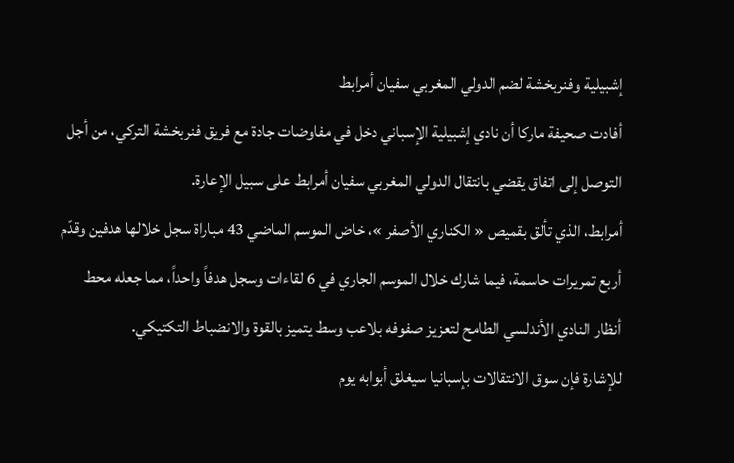إشبيلية وفنربخشة لضم الدولي المغربي سفيان أمرابط
أفادت صحيفة ماركا أن نادي إشبيلية الإسباني دخل في مفاوضات جادة مع فريق فنربخشة التركي، من أجل التوصل إلى اتفاق يقضي بانتقال الدولي المغربي سفيان أمرابط على سبيل الإعارة.
أمرابط، الذي تألق بقميص « الكناري الأصفر »، خاض الموسم الماضي 43 مباراة سجل خلالها هدفين وقدّم أربع تمريرات حاسمة، فيما شارك خلال الموسم الجاري في 6 لقاءات وسجل هدفاً واحداً، مما جعله محط أنظار النادي الأندلسي الطامح لتعزيز صفوفه بلاعب وسط يتميز بالقوة والانضباط التكتيكي.
للإشارة فإن سوق الانتقالات بإسبانيا سيغلق أبوابه يوم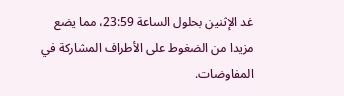غد الإثنين بحلول الساعة 23:59، مما يضع مزيدا من الضغوط على الأطراف المشاركة في المفاوضات.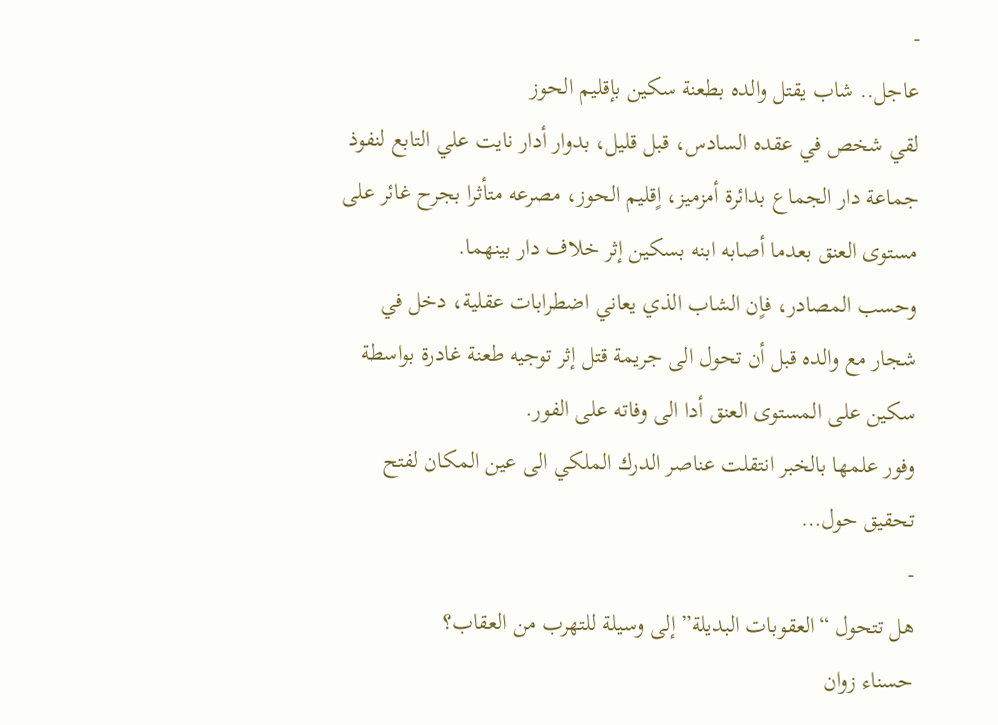-
عاجل.. شاب يقتل والده بطعنة سكين بإقليم الحوز
لقي شخص في عقده السادس، قبل قليل، بدوار أدار نايت علي التابع لنفوذ جماعة دار الجماع بدائرة أمزميز، اٍقليم الحوز، مصرعه متأثرا بجرح غائر على مستوى العنق بعدما أصابه ابنه بسكين إثر خلاف دار بينهما.
وحسب المصادر، فاٍن الشاب الذي يعاني اضطرابات عقلية، دخل في شجار مع والده قبل أن تحول الى جريمة قتل إثر توجيه طعنة غادرة بواسطة سكين على المستوى العنق أدا الى وفاته على الفور.
وفور علمها بالخبر انتقلت عناصر الدرك الملكي الى عين المكان لفتح تحقيق حول…
-
هل تتحول “العقوبات البديلة” إلى وسيلة للتهرب من العقاب؟
حسناء زوان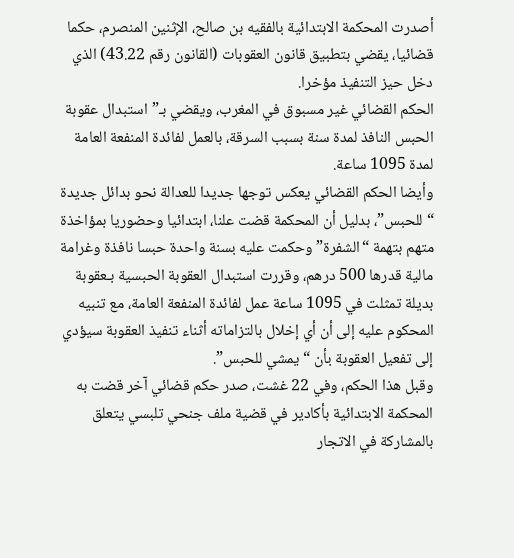أصدرت المحكمة الابتدائية بالفقيه بن صالح، الإثنين المنصرم، حكما قضائيا، يقضي بتطبيق قانون العقوبات (القانون رقم 43.22) الذي دخل حيز التنفيذ مؤخرا.
الحكم القضائي غير مسبوق في المغرب، ويقضي بـ”استبدال عقوبة الحبس النافذ لمدة سنة بسبب السرقة، بالعمل لفائدة المنفعة العامة لمدة 1095 ساعة.
وأيضا الحكم القضائي يعكس توجها جديدا للعدالة نحو بدائل جديدة “للحبس”، بدليل أن المحكمة قضت علنا، ابتدائيا وحضوريا بمؤاخذة متهم بتهمة “الشفرة” وحكمت عليه بسنة واحدة حبسا نافذة وغرامة مالية قدرها 500 درهم، وقررت استبدال العقوبة الحبسية بـعقوبة بديلة تمثلت في 1095 ساعة عمل لفائدة المنفعة العامة، مع تنبيه المحكوم عليه إلى أن أي إخلال بالتزاماته أثناء تنفيذ العقوبة سيؤدي إلى تفعيل العقوبة بأن “يمشي للحبس”.
وقبل هذا الحكم، وفي 22 غشت، صدر حكم قضائي آخر قضت به المحكمة الابتدائية بأكادير في قضية ملف جنحي تلبسي يتعلق بالمشاركة في الاتجار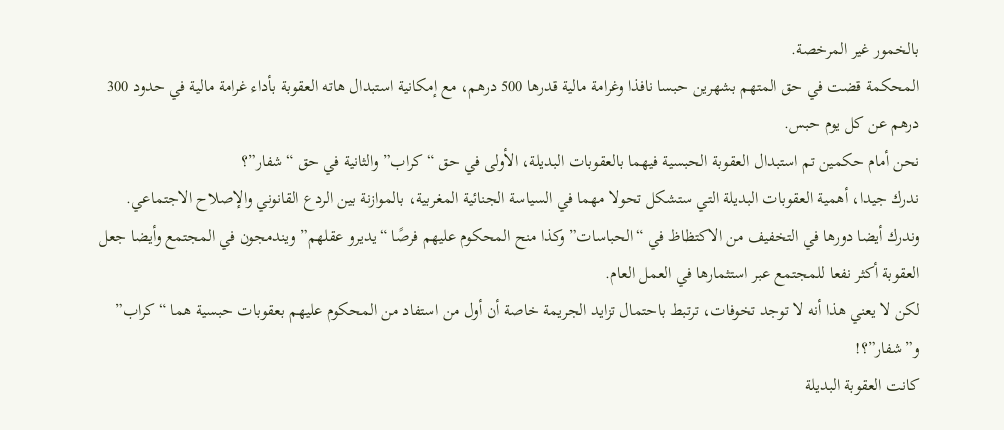بالخمور غير المرخصة.
المحكمة قضت في حق المتهم بشهرين حبسا نافذا وغرامة مالية قدرها 500 درهم، مع إمكانية استبدال هاته العقوبة بأداء غرامة مالية في حدود 300 درهم عن كل يوم حبس.
نحن أمام حكمين تم استبدال العقوبة الحبسية فيهما بالعقوبات البديلة، الأولى في حق “كراب” والثانية في حق “شفار”؟
ندرك جيدا، أهمية العقوبات البديلة التي ستشكل تحولا مهما في السياسة الجنائية المغربية، بالموازنة بين الردع القانوني والإصلاح الاجتماعي.
وندرك أيضا دورها في التخفيف من الاكتظاظ في “الحباسات” وكذا منح المحكوم عليهم فرصًا “يديرو عقلهم” ويندمجون في المجتمع وأيضا جعل العقوبة أكثر نفعا للمجتمع عبر استثمارها في العمل العام.
لكن لا يعني هذا أنه لا توجد تخوفات، ترتبط باحتمال تزايد الجريمة خاصة أن أول من استفاد من المحكوم عليهم بعقوبات حبسية هما “كراب” و”شفار”؟!
كانت العقوبة البديلة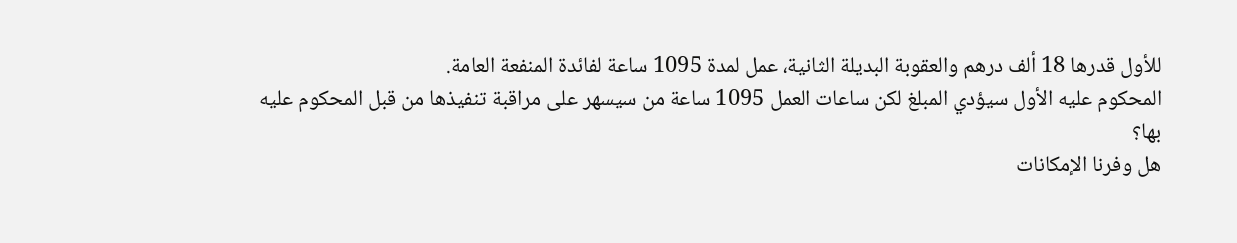للأول قدرها 18 ألف درهم والعقوبة البديلة الثانية، عمل لمدة 1095 ساعة لفائدة المنفعة العامة.
المحكوم عليه الأول سيؤدي المبلغ لكن ساعات العمل 1095 ساعة من سيسهر على مراقبة تنفيذها من قبل المحكوم عليه بها؟
هل وفرنا الإمكانات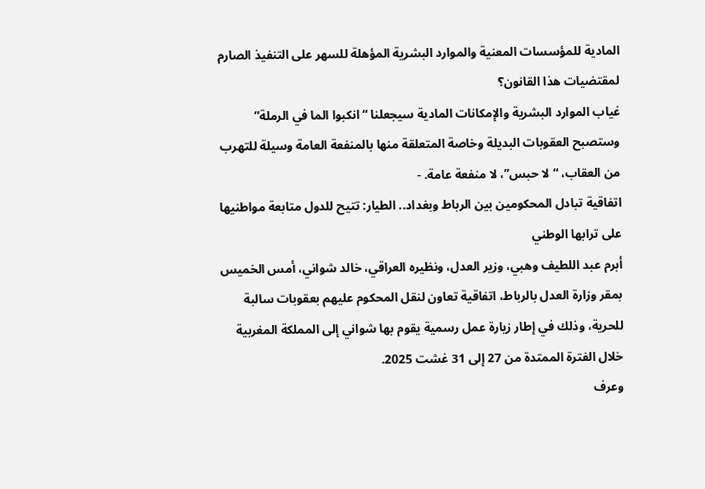المادية للمؤسسات المعنية والموارد البشرية المؤهلة للسهر على التنفيذ الصارم لمقتضيات هذا القانون؟
غياب الموارد البشرية والإمكانات المادية سيجعلنا “انكبوا الما في الرملة” وستصبح العقوبات البديلة وخاصة المتعلقة منها بالمنفعة العامة وسيلة للتهرب من العقاب، “لا حبس”، لا منفعة عامة. -
اتفاقية تبادل المحكومين بين الرباط وبغداد.. الطيار: تتيح للدول متابعة مواطنيها على ترابها الوطني
أبرم عبد اللطيف وهبي، وزير العدل، ونظيره العراقي، خالد شواني، أمس الخميس بمقر وزارة العدل بالرباط، اتفاقية تعاون لنقل المحكوم عليهم بعقوبات سالبة للحرية، وذلك في إطار زيارة عمل رسمية يقوم بها شواني إلى المملكة المغربية خلال الفترة الممتدة من 27 إلى 31 غشت 2025.
وعرف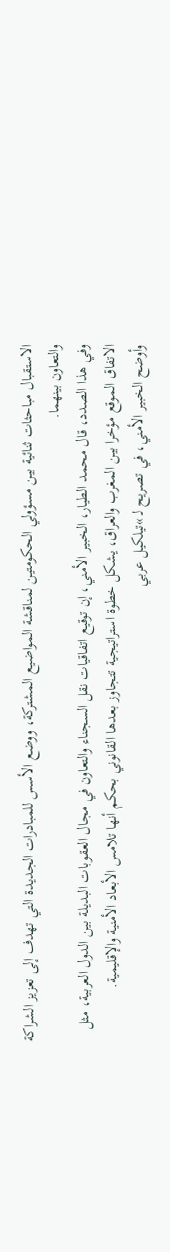الاستقبال مباحثات ثنائية بين مسؤولي الحكومتين لمناقشة المواضيع المشتركة، ووضع الأسس للمبادرات الجديدة التي تهدف إلى تعزيز الشراكة والتعاون بينهما.
وفي هذا الصدد، قال محمد الطيار، الخبير الأمني، إن توقيع اتفاقيات نقل السجناء والتعاون في مجال العقوبات البديلة بين الدول العربية، مثل الاتفاق الموقع مؤخرا بين المغرب والعراق، يشكل خطوة استراتيجية تتجاوز بعدها القانوني بحكم أنها تلامس الأبعاد الأمنية والإقليمية.
وأوضح الخبير الأمني، في تصريح لـ »تيلكيل عربي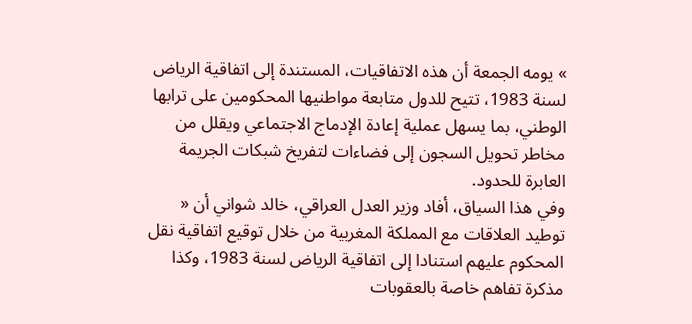» يومه الجمعة أن هذه الاتفاقيات، المستندة إلى اتفاقية الرياض لسنة 1983، تتيح للدول متابعة مواطنيها المحكومين على ترابها الوطني، بما يسهل عملية إعادة الإدماج الاجتماعي ويقلل من مخاطر تحويل السجون إلى فضاءات لتفريخ شبكات الجريمة العابرة للحدود.
وفي هذا السياق، أفاد وزير العدل العراقي، خالد شواني أن « توطيد العلاقات مع المملكة المغربية من خلال توقيع اتفاقية نقل المحكوم عليهم استنادا إلى اتفاقية الرياض لسنة 1983، وكذا مذكرة تفاهم خاصة بالعقوبات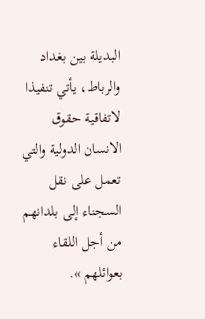البديلة بين بغداد والرباط، يأتي تنفيذا لاتفاقية حقوق الانسان الدولية والتي تعمل على نقل السجناء إلى بلدانهم من أجل اللقاء بعوائلهم ».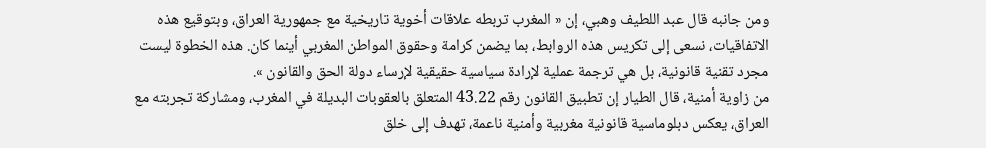ومن جانبه قال عبد اللطيف وهبي، إن « المغرب تربطه علاقات أخوية تاريخية مع جمهورية العراق، وبتوقيع هذه الاتفاقيات، نسعى إلى تكريس هذه الروابط، بما يضمن كرامة وحقوق المواطن المغربي أينما كان. هذه الخطوة ليست مجرد تقنية قانونية، بل هي ترجمة عملية لإرادة سياسية حقيقية لإرساء دولة الحق والقانون ».
من زاوية أمنية، قال الطيار إن تطبيق القانون رقم 43.22 المتعلق بالعقوبات البديلة في المغرب، ومشاركة تجربته مع العراق، يعكس دبلوماسية قانونية مغربية وأمنية ناعمة، تهدف إلى خلق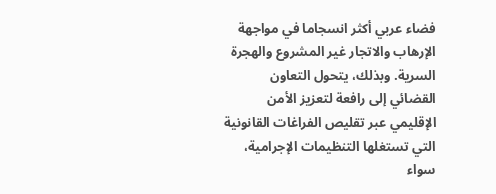فضاء عربي أكثر انسجاما في مواجهة الإرهاب والاتجار غير المشروع والهجرة السرية. وبذلك، يتحول التعاون القضائي إلى رافعة لتعزيز الأمن الإقليمي عبر تقليص الفراغات القانونية التي تستغلها التنظيمات الإجرامية، سواء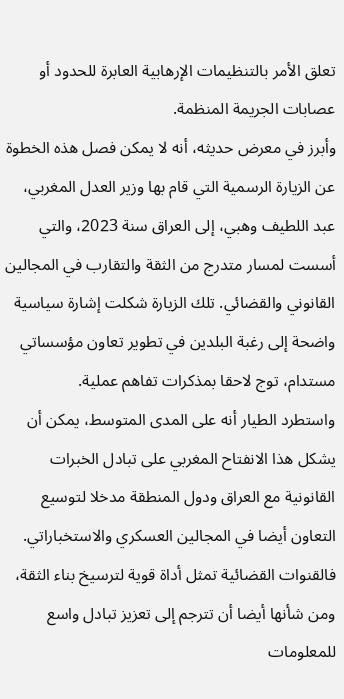تعلق الأمر بالتنظيمات الإرهابية العابرة للحدود أو عصابات الجريمة المنظمة.
وأبرز في معرض حديثه، أنه لا يمكن فصل هذه الخطوة عن الزيارة الرسمية التي قام بها وزير العدل المغربي، عبد اللطيف وهبي، إلى العراق سنة 2023، والتي أسست لمسار متدرج من الثقة والتقارب في المجالين القانوني والقضائي. تلك الزيارة شكلت إشارة سياسية واضحة إلى رغبة البلدين في تطوير تعاون مؤسساتي مستدام، توج لاحقا بمذكرات تفاهم عملية.
واستطرد الطيار أنه على المدى المتوسط، يمكن أن يشكل هذا الانفتاح المغربي على تبادل الخبرات القانونية مع العراق ودول المنطقة مدخلا لتوسيع التعاون أيضا في المجالين العسكري والاستخباراتي. فالقنوات القضائية تمثل أداة قوية لترسيخ بناء الثقة، ومن شأنها أيضا أن تترجم إلى تعزيز تبادل واسع للمعلومات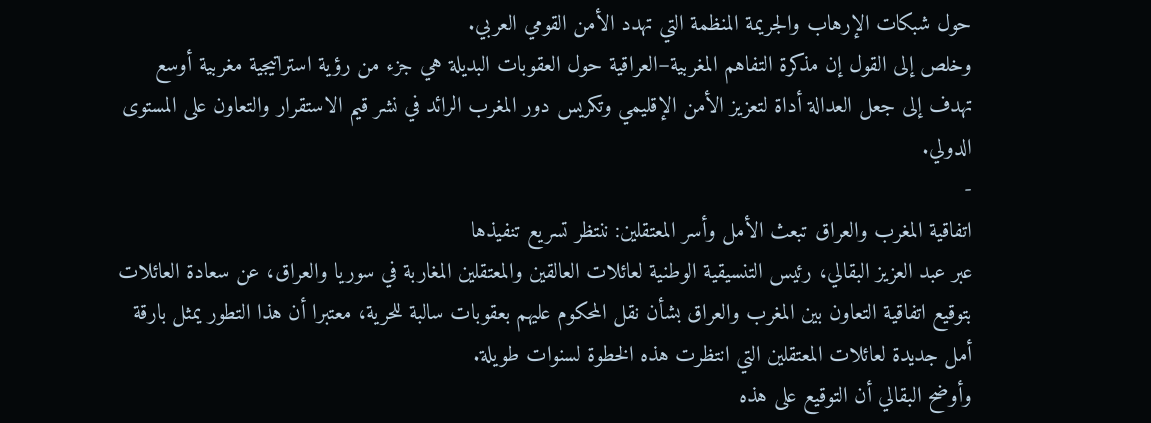حول شبكات الإرهاب والجريمة المنظمة التي تهدد الأمن القومي العربي.
وخلص إلى القول إن مذكرة التفاهم المغربية–العراقية حول العقوبات البديلة هي جزء من رؤية استراتيجية مغربية أوسع تهدف إلى جعل العدالة أداة لتعزيز الأمن الإقليمي وتكريس دور المغرب الرائد في نشر قيم الاستقرار والتعاون على المستوى الدولي.
-
اتفاقية المغرب والعراق تبعث الأمل وأسر المعتقلين: ننتظر تسريع تنفيذها
عبر عبد العزيز البقالي، رئيس التنسيقية الوطنية لعائلات العالقين والمعتقلين المغاربة في سوريا والعراق، عن سعادة العائلات بتوقيع اتفاقية التعاون بين المغرب والعراق بشأن نقل المحكوم عليهم بعقوبات سالبة للحرية، معتبرا أن هذا التطور يمثل بارقة أمل جديدة لعائلات المعتقلين التي انتظرت هذه الخطوة لسنوات طويلة.
وأوضح البقالي أن التوقيع على هذه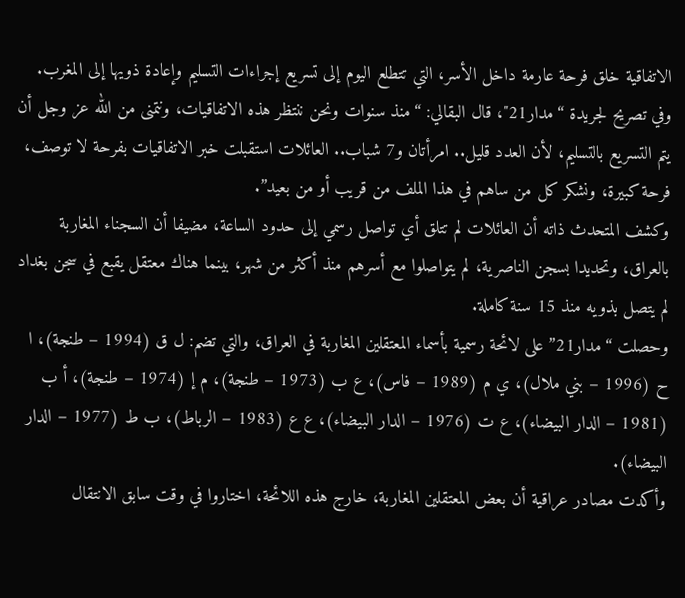الاتفاقية خلق فرحة عارمة داخل الأسر، التي تتطلع اليوم إلى تسريع إجراءات التسليم وإعادة ذويها إلى المغرب.
وفي تصريح لجريدة “مدار21″، قال البقالي: “منذ سنوات ونحن ننتظر هذه الاتفاقيات، ونتمنى من الله عز وجل أن يتم التسريع بالتسليم، لأن العدد قليل.. امرأتان و7 شباب.. العائلات استقبلت خبر الاتفاقيات بفرحة لا توصف، فرحة كبيرة، ونشكر كل من ساهم في هذا الملف من قريب أو من بعيد”.
وكشف المتحدث ذاته أن العائلات لم تتلق أي تواصل رسمي إلى حدود الساعة، مضيفا أن السجناء المغاربة بالعراق، وتحديدا بسجن الناصرية، لم يتواصلوا مع أسرهم منذ أكثر من شهر، بينما هناك معتقل يقبع في سجن بغداد لم يتصل بذويه منذ 15 سنة كاملة.
وحصلت “مدار21” على لائحة رسمية بأسماء المعتقلين المغاربة في العراق، والتي تضم: ل ق (1994 – طنجة)، ا ح (1996 – بني ملال)، ي م (1989 – فاس)، ع ب (1973 – طنجة)، م إ (1974 – طنجة)، أ ب (1981 – الدار البيضاء)، ع ت (1976 – الدار البيضاء)، ع ع (1983 – الرباط)، ب ط (1977 – الدار البيضاء).
وأكدت مصادر عراقية أن بعض المعتقلين المغاربة، خارج هذه اللائحة، اختاروا في وقت سابق الانتقال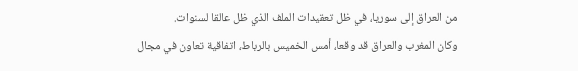من العراق إلى سوريا، في ظل تعقيدات الملف الذي ظل عالقا لسنوات.
وكان المغرب والعراق قد وقعا، أمس الخميس بالرباط، اتفاقية تعاون في مجال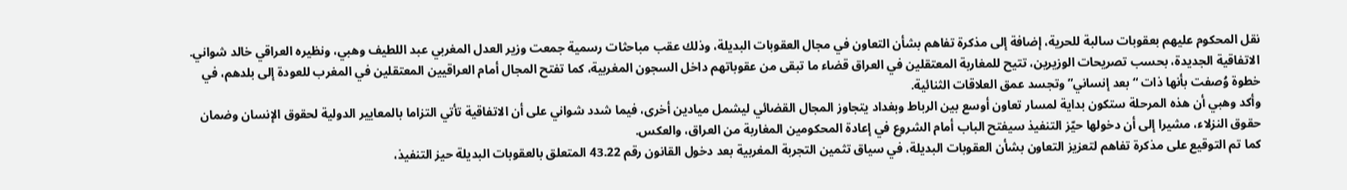نقل المحكوم عليهم بعقوبات سالبة للحرية، إضافة إلى مذكرة تفاهم بشأن التعاون في مجال العقوبات البديلة، وذلك عقب مباحثات رسمية جمعت وزير العدل المغربي عبد اللطيف وهبي، ونظيره العراقي خالد شواني.
الاتفاقية الجديدة، بحسب تصريحات الوزيرين، تتيح للمغاربة المعتقلين في العراق قضاء ما تبقى من عقوباتهم داخل السجون المغربية، كما تفتح المجال أمام العراقيين المعتقلين في المغرب للعودة إلى بلدهم، في خطوة وُصفت بأنها ذات “بعد إنساني” وتجسد عمق العلاقات الثنائية.
وأكد وهبي أن هذه المرحلة ستكون بداية لمسار تعاون أوسع بين الرباط وبغداد يتجاوز المجال القضائي ليشمل ميادين أخرى، فيما شدد شواني على أن الاتفاقية تأتي التزاما بالمعايير الدولية لحقوق الإنسان وضمان حقوق النزلاء، مشيرا إلى أن دخولها حيّز التنفيذ سيفتح الباب أمام الشروع في إعادة المحكومين المغاربة من العراق، والعكس.
كما تم التوقيع على مذكرة تفاهم لتعزيز التعاون بشأن العقوبات البديلة، في سياق تثمين التجربة المغربية بعد دخول القانون رقم 43.22 المتعلق بالعقوبات البديلة حيز التنفيذ،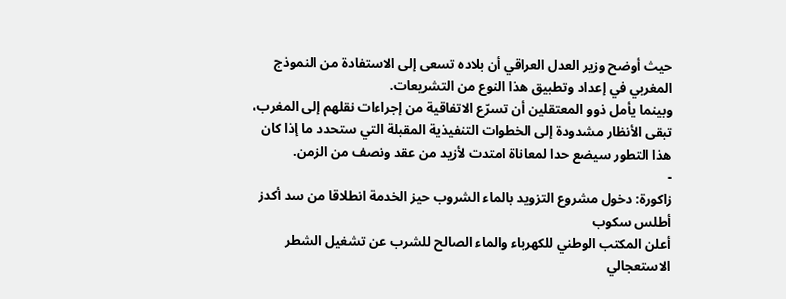حيث أوضح وزير العدل العراقي أن بلاده تسعى إلى الاستفادة من النموذج المغربي في إعداد وتطبيق هذا النوع من التشريعات.
وبينما يأمل ذوو المعتقلين أن تسرّع الاتفاقية من إجراءات نقلهم إلى المغرب، تبقى الأنظار مشدودة إلى الخطوات التنفيذية المقبلة التي ستحدد ما إذا كان هذا التطور سيضع حدا لمعاناة امتدت لأزيد من عقد ونصف من الزمن.
-
زاكورة: دخول مشروع التزويد بالماء الشروب حيز الخدمة انطلاقا من سد أكدز
أطلس سكوب
أعلن المكتب الوطني للكهرباء والماء الصالح للشرب عن تشغيل الشطر الاستعجالي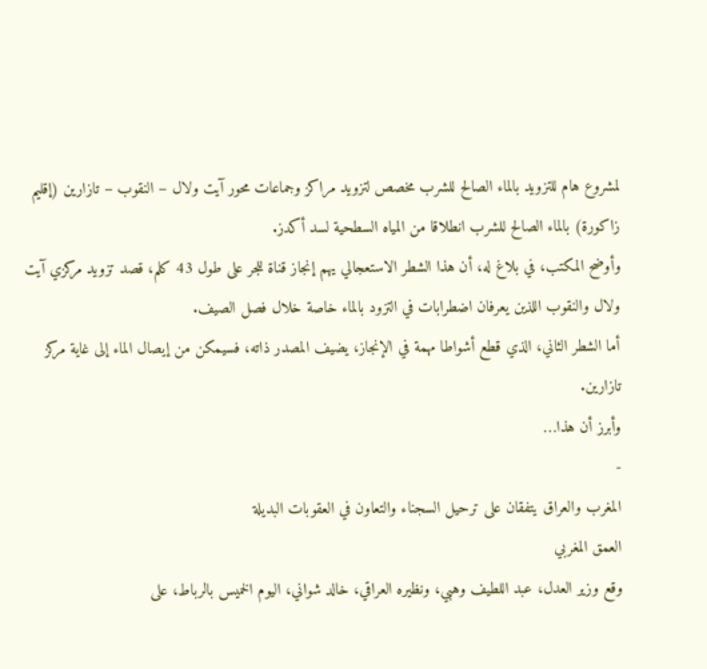لمشروع هام للتزويد بالماء الصالح للشرب مخصص لتزويد مراكز وجماعات محور آيت ولال – النقوب – تازارين (إقليم زاكورة) بالماء الصالح للشرب انطلاقا من المياه السطحية لسد أكدز.
وأوضح المكتب، في بلاغ له، أن هذا الشطر الاستعجالي يهم إنجاز قناة للجر على طول 43 كلم، قصد تزويد مركزي آيت ولال والنقوب اللذين يعرفان اضطرابات في التزود بالماء خاصة خلال فصل الصيف.
أما الشطر الثاني، الذي قطع أشواطا مهمة في الإنجاز، يضيف المصدر ذاته، فسيمكن من إيصال الماء إلى غاية مركز تازارين.
وأبرز أن هذا…
-
المغرب والعراق يتفقان على ترحيل السجناء والتعاون في العقوبات البديلة
العمق المغربي
وقع وزير العدل، عبد اللطيف وهبي، ونظيره العراقي، خالد شواني، اليوم الخميس بالرباط، على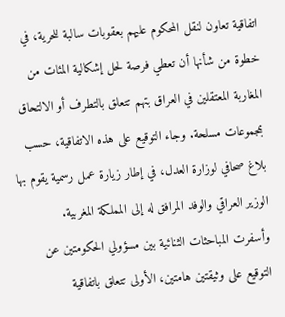اتفاقية تعاون لنقل المحكوم عليهم بعقوبات سالبة للحرية، في خطوة من شأنها أن تعطي فرصة لحل إشكالية المئات من المغاربة المعتقلين في العراق بتهم تتعلق بالتطرف أو الالتحاق بمجموعات مسلحة. وجاء التوقيع على هذه الاتفاقية، حسب بلاغ صحافي لوزارة العدل، في إطار زيارة عمل رسمية يقوم بها الوزير العراقي والوفد المرافق له إلى المملكة المغربية.
وأسفرت المباحثات الثنائية بين مسؤولي الحكومتين عن التوقيع على وثيقتين هامتين، الأولى تتعلق باتفاقية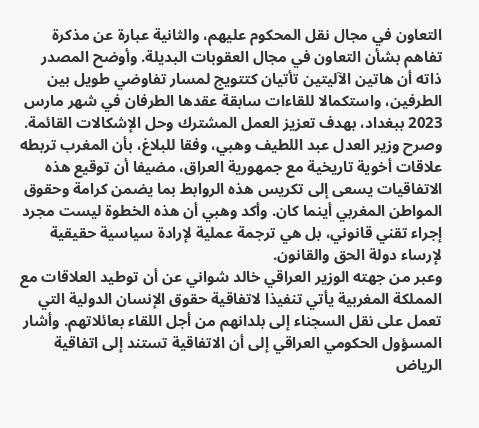التعاون في مجال نقل المحكوم عليهم، والثانية عبارة عن مذكرة تفاهم بشأن التعاون في مجال العقوبات البديلة. وأوضح المصدر ذاته أن هاتين الآليتين تأتيان كتتويج لمسار تفاوضي طويل بين الطرفين، واستكمالا للقاءات سابقة عقدها الطرفان في شهر مارس 2023 ببغداد، بهدف تعزيز العمل المشترك وحل الإشكالات القائمة.
وصرح وزير العدل عبد اللطيف وهبي، وفقا للبلاغ، بأن المغرب تربطه علاقات أخوية تاريخية مع جمهورية العراق، مضيفا أن توقيع هذه الاتفاقيات يسعى إلى تكريس هذه الروابط بما يضمن كرامة وحقوق المواطن المغربي أينما كان. وأكد وهبي أن هذه الخطوة ليست مجرد إجراء تقني قانوني، بل هي ترجمة عملية لإرادة سياسية حقيقية لإرساء دولة الحق والقانون.
وعبر من جهته الوزير العراقي خالد شواني عن أن توطيد العلاقات مع المملكة المغربية يأتي تنفيذا لاتفاقية حقوق الإنسان الدولية التي تعمل على نقل السجناء إلى بلدانهم من أجل اللقاء بعائلاتهم. وأشار المسؤول الحكومي العراقي إلى أن الاتفاقية تستند إلى اتفاقية الرياض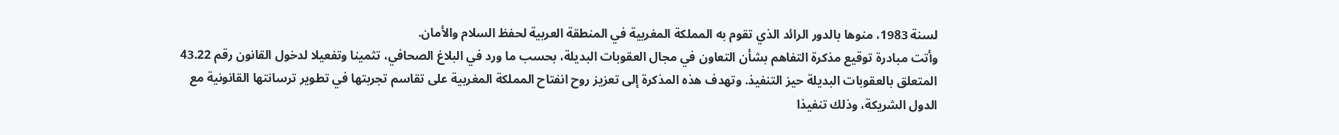لسنة 1983، منوها بالدور الرائد الذي تقوم به المملكة المغربية في المنطقة العربية لحفظ السلام والأمان.
وأتت مبادرة توقيع مذكرة التفاهم بشأن التعاون في مجال العقوبات البديلة، بحسب ما ورد في البلاغ الصحافي، تثمينا وتفعيلا لدخول القانون رقم 43.22 المتعلق بالعقوبات البديلة حيز التنفيذ. وتهدف هذه المذكرة إلى تعزيز روح انفتاح المملكة المغربية على تقاسم تجربتها في تطوير ترسانتها القانونية مع الدول الشريكة، وذلك تنفيذا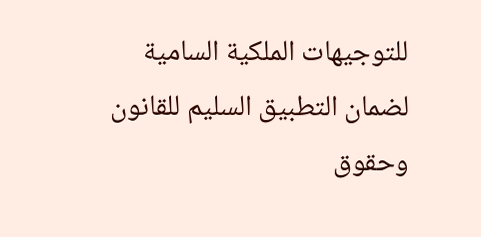للتوجيهات الملكية السامية لضمان التطبيق السليم للقانون وحقوق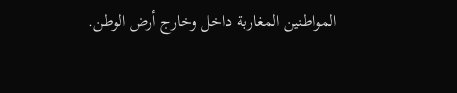المواطنين المغاربة داخل وخارج أرض الوطن.